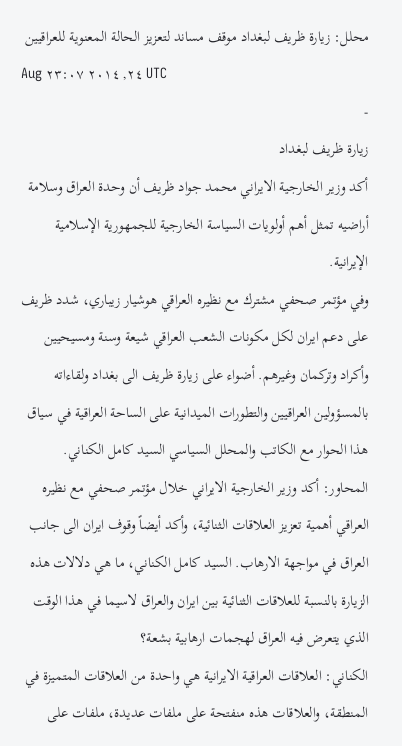محلل: زيارة ظريف لبغداد موقف مساند لتعزيز الحالة المعنوية للعراقيين
Aug ٢٤, ٢٠١٤ ٢٣:٠٧ UTC
-
زيارة ظريف لبغداد
أكد وزير الخارجية الايراني محمد جواد ظريف أن وحدة العراق وسلامة أراضيه تمثل أهم أولويات السياسة الخارجية للجمهورية الإسلامية الإيرانية.
وفي مؤتمر صحفي مشترك مع نظيره العراقي هوشيار زيباري، شدد ظريف على دعم ايران لكل مكونات الشعب العراقي شيعة وسنة ومسيحيين وأكراد وتركمان وغيرهم. أضواء على زيارة ظريف الى بغداد ولقاءاته بالمسؤولين العراقيين والتطورات الميدانية على الساحة العراقية في سياق هذا الحوار مع الكاتب والمحلل السياسي السيد كامل الكناني.
المحاور: أكد وزير الخارجية الايراني خلال مؤتمر صحفي مع نظيره العراقي أهمية تعزيز العلاقات الثنائية، وأكد أيضاً وقوف ايران الى جانب العراق في مواجهة الارهاب. السيد كامل الكناني، ما هي دلالات هذه الزيارة بالنسبة للعلاقات الثنائية بين ايران والعراق لاسيما في هذا الوقت الذي يتعرض فيه العراق لهجمات ارهابية بشعة؟
الكناني: العلاقات العراقية الايرانية هي واحدة من العلاقات المتميزة في المنطقة، والعلاقات هذه منفتحة على ملفات عديدة، ملفات على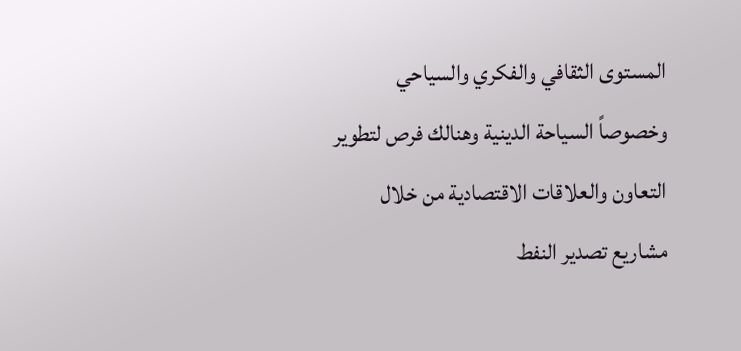المستوى الثقافي والفكري والسياحي وخصوصاً السياحة الدينية وهنالك فرص لتطوير التعاون والعلاقات الاقتصادية من خلال مشاريع تصدير النفط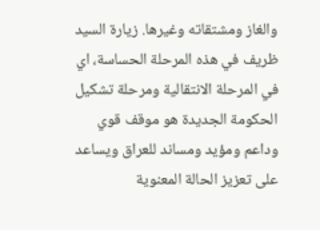والغاز ومشتقاته وغيرها. زيارة السيد ظريف في هذه المرحلة الحساسة، اي في المرحلة الانتقالية ومرحلة تشكيل الحكومة الجديدة هو موقف قوي وداعم ومؤيد ومساند للعراق ويساعد على تعزيز الحالة المعنوية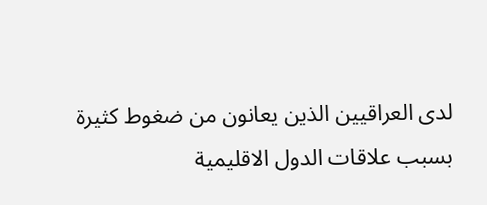لدى العراقيين الذين يعانون من ضغوط كثيرة بسبب علاقات الدول الاقليمية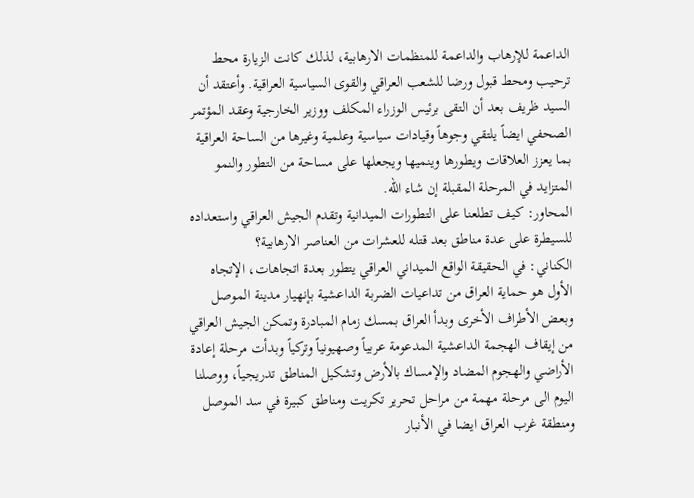الداعمة للإرهاب والداعمة للمنظمات الارهابية، لذلك كانت الزيارة محط ترحيب ومحط قبول ورضا للشعب العراقي والقوى السياسية العراقية. وأعتقد أن السيد ظريف بعد أن التقى برئيس الوزراء المكلف ووزير الخارجية وعقد المؤتمر الصحفي ايضاً يلتقي وجوهاً وقيادات سياسية وعلمية وغيرها من الساحة العراقية بما يعزز العلاقات ويطورها وينميها ويجعلها على مساحة من التطور والنمو المتزايد في المرحلة المقبلة إن شاء الله.
المحاور: كيف تطلعنا على التطورات الميدانية وتقدم الجيش العراقي واستعداده للسيطرة على عدة مناطق بعد قتله للعشرات من العناصر الارهابية؟
الكناني: في الحقيقة الواقع الميداني العراقي يتطور بعدة اتجاهات، الإتجاه الأول هو حماية العراق من تداعيات الضربة الداعشية بإنهيار مدينة الموصل وبعض الأطراف الأخرى وبدأ العراق بمسك زمام المبادرة وتمكن الجيش العراقي من إيقاف الهجمة الداعشية المدعومة عربياً وصهيونياً وتركياً وبدأت مرحلة إعادة الأراضي والهجوم المضاد والإمساك بالأرض وتشكيل المناطق تدريجياً، ووصلنا اليوم الى مرحلة مهمة من مراحل تحرير تكريت ومناطق كبيرة في سد الموصل ومنطقة غرب العراق ايضا في الأنبار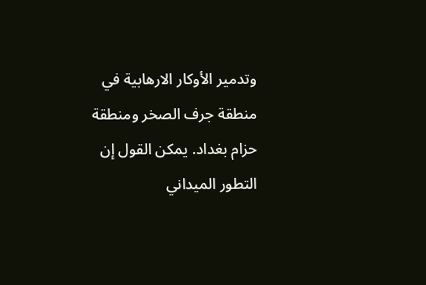وتدمير الأوكار الارهابية في منطقة جرف الصخر ومنطقة حزام بغداد. يمكن القول إن التطور الميداني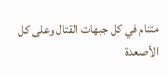متنام في كل جبهات القتال وعلى كل الأصعدة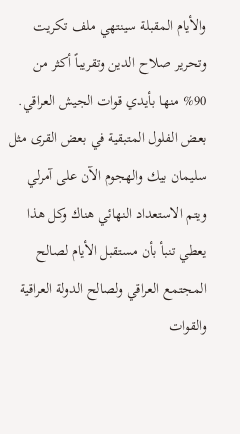والأيام المقبلة سينتهي ملف تكريت وتحرير صلاح الدين وتقريباً أكثر من 90% منها بأيدي قوات الجيش العراقي. بعض الفلول المتبقية في بعض القرى مثل سليمان بيك والهجوم الآن على آمرلي ويتم الاستعداد النهائي هناك وكل هذا يعطي تنبأ بأن مستقبل الأيام لصالح المجتمع العراقي ولصالح الدولة العراقية والقوات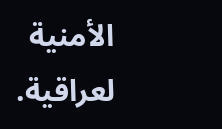الأمنية لعراقية.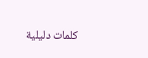كلمات دليلية